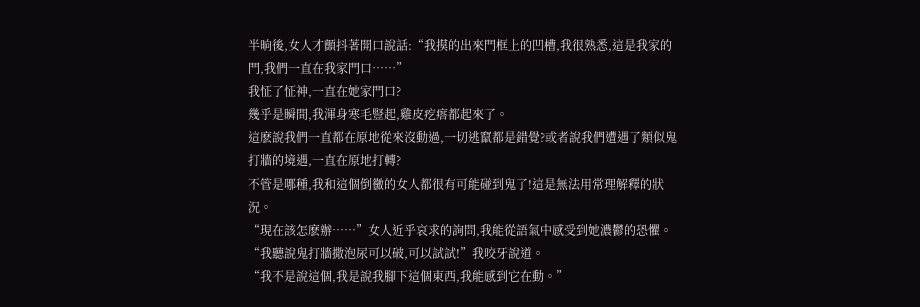半晌後,女人才顫抖著開口說話:“我摸的出來門框上的凹槽,我很熟悉,這是我家的門,我們一直在我家門口……”
我怔了怔神,一直在她家門口?
幾乎是瞬間,我渾身寒毛豎起,雞皮疙瘩都起來了。
這麽說我們一直都在原地從來沒動過,一切逃竄都是錯覺?或者說我們遭遇了類似鬼打牆的境遇,一直在原地打轉?
不管是哪種,我和這個倒黴的女人都很有可能碰到鬼了!這是無法用常理解釋的狀況。
“現在該怎麽辦……”女人近乎哀求的詢問,我能從語氣中感受到她濃鬱的恐懼。
“我聽說鬼打牆撒泡尿可以破,可以試試!”我咬牙說道。
“我不是說這個,我是說我腳下這個東西,我能感到它在動。”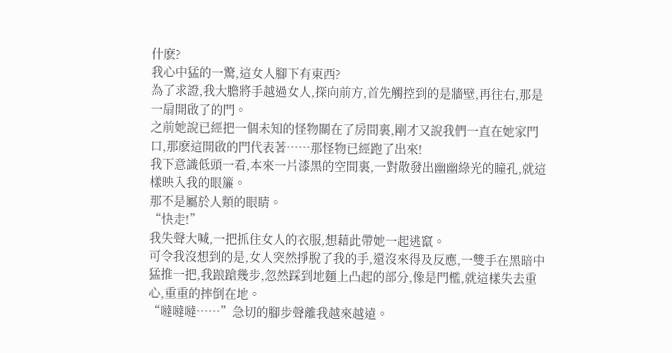什麽?
我心中猛的一驚,這女人腳下有東西?
為了求證,我大膽將手越過女人,探向前方,首先觸控到的是牆壁,再往右,那是一扇開啟了的門。
之前她說已經把一個未知的怪物關在了房間裏,剛才又說我們一直在她家門口,那麽這開啟的門代表著……那怪物已經跑了出來!
我下意識低頭一看,本來一片漆黑的空間裏,一對散發出幽幽綠光的瞳孔,就這樣映入我的眼簾。
那不是屬於人類的眼睛。
“快走!”
我失聲大喊,一把抓住女人的衣服,想藉此帶她一起逃竄。
可令我沒想到的是,女人突然掙脫了我的手,還沒來得及反應,一雙手在黑暗中猛推一把,我踉蹌幾步,忽然踩到地麵上凸起的部分,像是門檻,就這樣失去重心,重重的摔倒在地。
“噠噠噠……”急切的腳步聲離我越來越遠。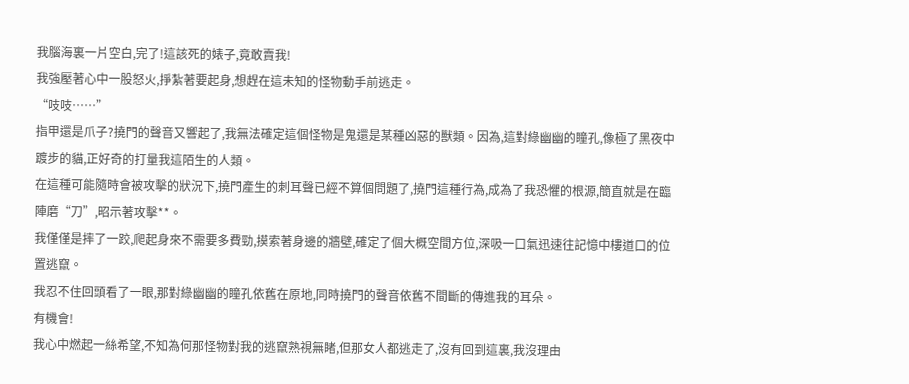我腦海裏一片空白,完了!這該死的婊子,竟敢賣我!
我強壓著心中一股怒火,掙紮著要起身,想趕在這未知的怪物動手前逃走。
“吱吱……”
指甲還是爪子?撓門的聲音又響起了,我無法確定這個怪物是鬼還是某種凶惡的獸類。因為,這對綠幽幽的瞳孔,像極了黑夜中踱步的貓,正好奇的打量我這陌生的人類。
在這種可能隨時會被攻擊的狀況下,撓門產生的刺耳聲已經不算個問題了,撓門這種行為,成為了我恐懼的根源,簡直就是在臨陣磨“刀”,昭示著攻擊**。
我僅僅是摔了一跤,爬起身來不需要多費勁,摸索著身邊的牆壁,確定了個大概空間方位,深吸一口氣迅速往記憶中樓道口的位置逃竄。
我忍不住回頭看了一眼,那對綠幽幽的瞳孔依舊在原地,同時撓門的聲音依舊不間斷的傳進我的耳朵。
有機會!
我心中燃起一絲希望,不知為何那怪物對我的逃竄熟視無睹,但那女人都逃走了,沒有回到這裏,我沒理由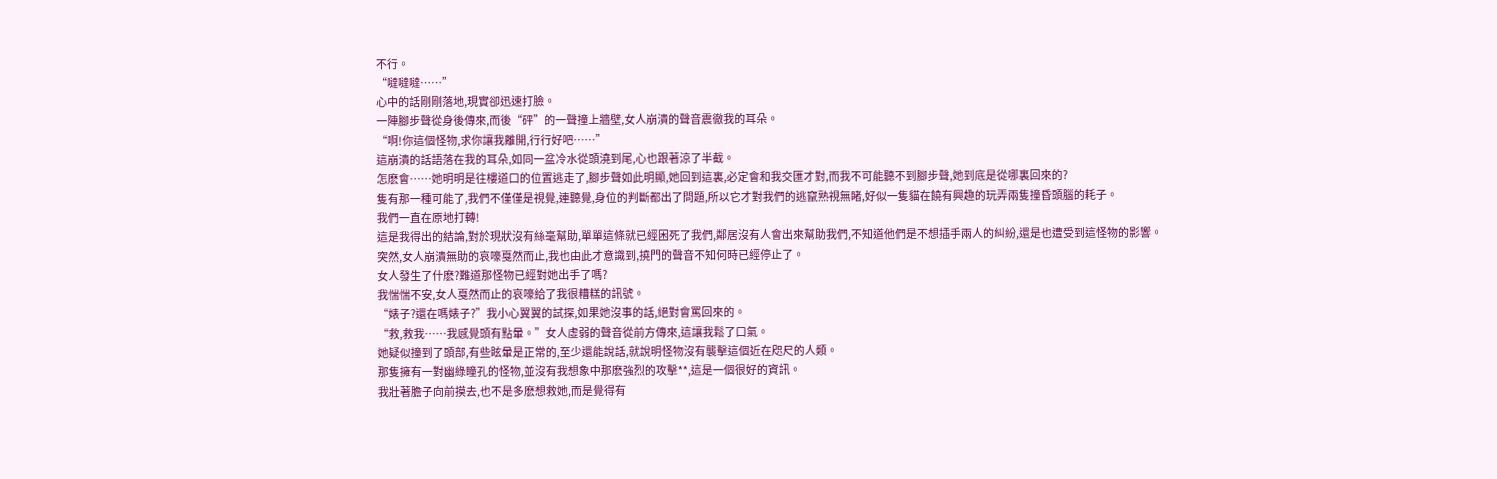不行。
“噠噠噠……”
心中的話剛剛落地,現實卻迅速打臉。
一陣腳步聲從身後傳來,而後“砰”的一聲撞上牆壁,女人崩潰的聲音震徹我的耳朵。
“啊!你這個怪物,求你讓我離開,行行好吧……”
這崩潰的話語落在我的耳朵,如同一盆冷水從頭澆到尾,心也跟著涼了半截。
怎麽會……她明明是往樓道口的位置逃走了,腳步聲如此明顯,她回到這裏,必定會和我交匯才對,而我不可能聽不到腳步聲,她到底是從哪裏回來的?
隻有那一種可能了,我們不僅僅是視覺,連聽覺,身位的判斷都出了問題,所以它才對我們的逃竄熟視無睹,好似一隻貓在饒有興趣的玩弄兩隻撞昏頭腦的耗子。
我們一直在原地打轉!
這是我得出的結論,對於現狀沒有絲毫幫助,單單這條就已經困死了我們,鄰居沒有人會出來幫助我們,不知道他們是不想插手兩人的糾紛,還是也遭受到這怪物的影響。
突然,女人崩潰無助的哀嚎戛然而止,我也由此才意識到,撓門的聲音不知何時已經停止了。
女人發生了什麽?難道那怪物已經對她出手了嗎?
我惴惴不安,女人戛然而止的哀嚎給了我很糟糕的訊號。
“婊子?還在嗎婊子?”我小心翼翼的試探,如果她沒事的話,絕對會罵回來的。
“救,救我……我感覺頭有點暈。”女人虛弱的聲音從前方傳來,這讓我鬆了口氣。
她疑似撞到了頭部,有些眩暈是正常的,至少還能說話,就說明怪物沒有襲擊這個近在咫尺的人類。
那隻擁有一對幽綠瞳孔的怪物,並沒有我想象中那麽強烈的攻擊**,這是一個很好的資訊。
我壯著膽子向前摸去,也不是多麽想救她,而是覺得有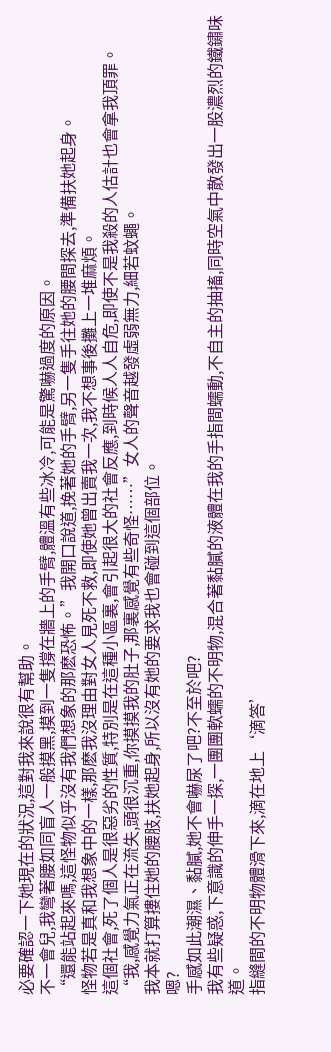必要確認一下她現在的狀況,這對我來說很有幫助。
不一會兒,我彎著腰如同盲人一般摸黑,摸到一隻撐在牆上的手臂,體溫有些冰冷,可能是驚嚇過度的原因。
“還能站起來嗎,這怪物似乎沒有我們想象的那麽恐怖。”我開口說道,挽著她的手臂,另一隻手往她的腰間探去,準備扶她起身。
怪物若是真和我想象中的一樣,那麽我沒理由對女人見死不救,即使她曾出賣我一次,我不想事後攤上一堆麻煩。
這個社會,死了個人是很惡劣的性質,特別是在這種小區裏,會引起很大的社會反應,到時候人人自危,即使不是我殺的人估計也會拿我頂罪。
“我,感覺力氣正在流失,頭很沉重,你摸摸我的肚子,那裏感覺有些奇怪……”女人的聲音越發虛弱無力,細若蚊蠅。
我本就打算摟住她的腰肢,扶她起身,所以沒有她的要求我也會碰到這個部位。
嗯?
手感如此潮濕、黏膩,她不會嚇尿了吧?不至於吧?
我有些疑惑,下意識的伸手一探,一團團軟蠕的不明物,混合著黏膩的液體在我的手指間蠕動,不自主的抽搐,同時空氣中散發出一股濃烈的鐵鏽味道。
指縫間的不明物體滑下來,滴在地上‘滴答’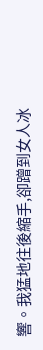響。我猛地往後縮手,卻蹭到女人冰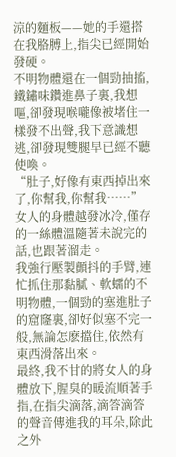涼的麵板——她的手還搭在我胳膊上,指尖已經開始發硬。
不明物體還在一個勁抽搐,鐵鏽味鑽進鼻子裏,我想嘔,卻發現喉嚨像被堵住一樣發不出聲,我下意識想逃,卻發現雙腿早已經不聽使喚。
“肚子,好像有東西掉出來了,你幫我,你幫我……”女人的身體越發冰冷,僅存的一絲體溫隨著未說完的話,也跟著溜走。
我強行壓製顫抖的手臂,連忙抓住那黏膩、軟蠕的不明物體,一個勁的塞進肚子的窟窿裏,卻好似塞不完一般,無論怎麽擋住,依然有東西滑落出來。
最終,我不甘的將女人的身體放下,腥臭的暖流順著手指,在指尖滴落,滴答滴答的聲音傳進我的耳朵,除此之外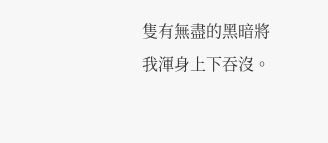隻有無盡的黑暗將我渾身上下吞沒。